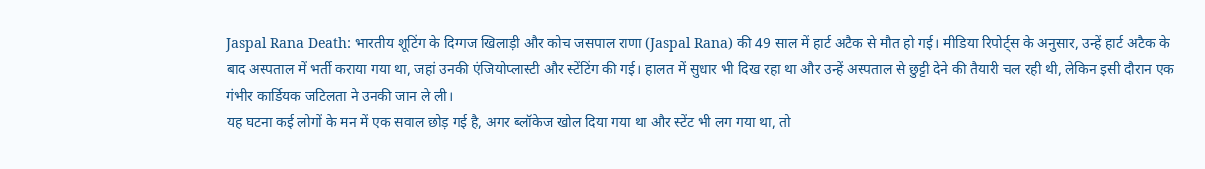Jaspal Rana Death: भारतीय शूटिंग के दिग्गज खिलाड़ी और कोच जसपाल राणा (Jaspal Rana) की 49 साल में हार्ट अटैक से मौत हो गई। मीडिया रिपोर्ट्स के अनुसार, उन्हें हार्ट अटैक के बाद अस्पताल में भर्ती कराया गया था, जहां उनकी एंजियोप्लास्टी और स्टेंटिंग की गई। हालत में सुधार भी दिख रहा था और उन्हें अस्पताल से छुट्टी देने की तैयारी चल रही थी, लेकिन इसी दौरान एक गंभीर कार्डियक जटिलता ने उनकी जान ले ली।
यह घटना कई लोगों के मन में एक सवाल छोड़ गई है, अगर ब्लॉकेज खोल दिया गया था और स्टेंट भी लग गया था, तो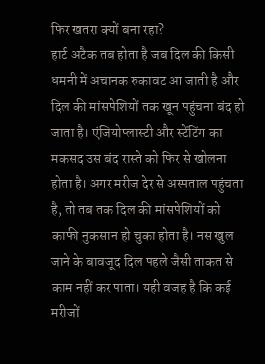फिर खतरा क्यों बना रहा?
हार्ट अटैक तब होता है जब दिल की किसी धमनी में अचानक रुकावट आ जाती है और दिल की मांसपेशियों तक खून पहुंचना बंद हो जाता है। एंजियोप्लास्टी और स्टेंटिंग का मकसद उस बंद रास्ते को फिर से खोलना होता है। अगर मरीज देर से अस्पताल पहुंचता है, तो तब तक दिल की मांसपेशियों को काफी नुकसान हो चुका होता है। नस खुल जाने के बावजूद दिल पहले जैसी ताकत से काम नहीं कर पाता। यही वजह है कि कई मरीजों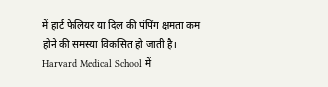में हार्ट फेलियर या दिल की पंपिंग क्षमता कम होने की समस्या विकसित हो जाती है।
Harvard Medical School में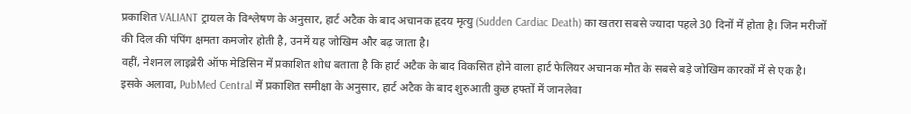प्रकाशित VALIANT ट्रायल के विश्लेषण के अनुसार, हार्ट अटैक के बाद अचानक हृदय मृत्यु (Sudden Cardiac Death) का खतरा सबसे ज्यादा पहले 30 दिनों में होता है। जिन मरीजों की दिल की पंपिंग क्षमता कमजोर होती है, उनमें यह जोखिम और बढ़ जाता है।
वहीं, नेशनल लाइब्रेरी ऑफ मेडिसिन में प्रकाशित शोध बताता है कि हार्ट अटैक के बाद विकसित होने वाला हार्ट फेलियर अचानक मौत के सबसे बड़े जोखिम कारकों में से एक है।
इसके अलावा, PubMed Central में प्रकाशित समीक्षा के अनुसार, हार्ट अटैक के बाद शुरुआती कुछ हफ्तों में जानलेवा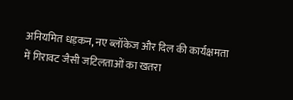अनियमित धड़कन, नए ब्लॉकेज और दिल की कार्यक्षमता में गिरावट जैसी जटिलताओं का खतरा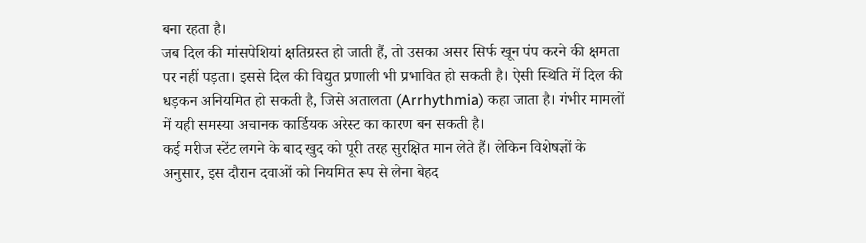बना रहता है।
जब दिल की मांसपेशियां क्षतिग्रस्त हो जाती हैं, तो उसका असर सिर्फ खून पंप करने की क्षमता पर नहीं पड़ता। इससे दिल की विद्युत प्रणाली भी प्रभावित हो सकती है। ऐसी स्थिति में दिल की धड़कन अनियमित हो सकती है, जिसे अतालता (Arrhythmia) कहा जाता है। गंभीर मामलों में यही समस्या अचानक कार्डियक अरेस्ट का कारण बन सकती है।
कई मरीज स्टेंट लगने के बाद खुद को पूरी तरह सुरक्षित मान लेते हैं। लेकिन विशेषज्ञों के अनुसार, इस दौरान दवाओं को नियमित रूप से लेना बेहद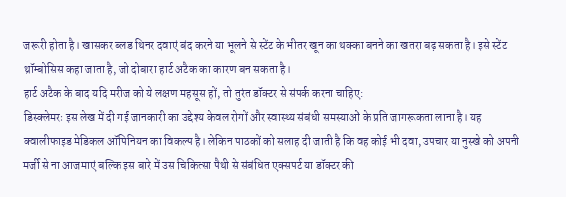जरूरी होता है। खासकर ब्लड थिनर दवाएं बंद करने या भूलने से स्टेंट के भीतर खून का थक्का बनने का खतरा बढ़ सकता है। इसे स्टेंट थ्रॉम्बोसिस कहा जाता है, जो दोबारा हार्ट अटैक का कारण बन सकता है।
हार्ट अटैक के बाद यदि मरीज को ये लक्षण महसूस हों, तो तुरंत डॉक्टर से संपर्क करना चाहिए:
डिस्क्लेमरः इस लेख में दी गई जानकारी का उद्देश्य केवल रोगों और स्वास्थ्य संबंधी समस्याओं के प्रति जागरूकता लाना है। यह क्वालीफाइड मेडिकल ऑपिनियन का विकल्प है। लेकिन पाठकों को सलाह दी जाती है कि वह कोई भी दवा, उपचार या नुस्खे को अपनी मर्जी से ना आजमाएं बल्कि इस बारे में उस चिकित्सा पैथी से संबंधित एक्सपर्ट या डॉक्टर की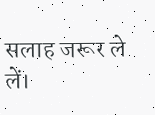सलाह जरूर ले लें।